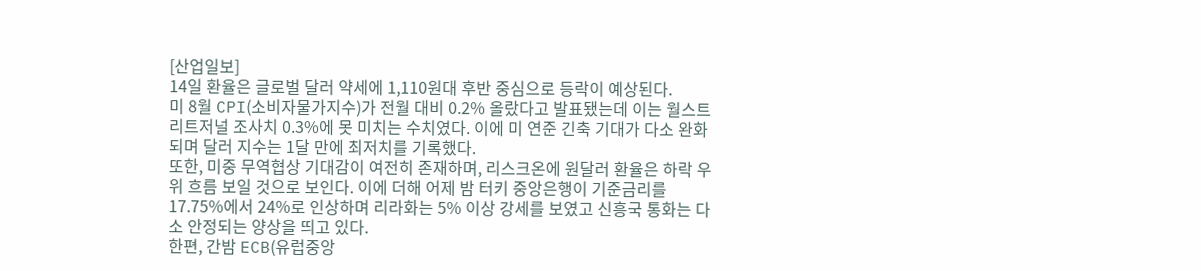[산업일보]
14일 환율은 글로벌 달러 약세에 1,110원대 후반 중심으로 등락이 예상된다.
미 8월 CPI(소비자물가지수)가 전월 대비 0.2% 올랐다고 발표됐는데 이는 월스트리트저널 조사치 0.3%에 못 미치는 수치였다. 이에 미 연준 긴축 기대가 다소 완화되며 달러 지수는 1달 만에 최저치를 기록했다.
또한, 미중 무역협상 기대감이 여전히 존재하며, 리스크온에 원달러 환율은 하락 우위 흐름 보일 것으로 보인다. 이에 더해 어제 밤 터키 중앙은행이 기준금리를 17.75%에서 24%로 인상하며 리라화는 5% 이상 강세를 보였고 신흥국 통화는 다소 안정되는 양상을 띄고 있다.
한편, 간밤 ECB(유럽중앙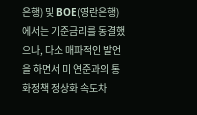은행) 및 BOE(영란은행)에서는 기준금리를 동결했으나, 다소 매파적인 발언을 하면서 미 연준과의 통화정책 정상화 속도차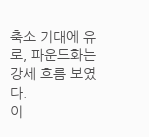축소 기대에 유로, 파운드화는 강세 흐름 보였다.
이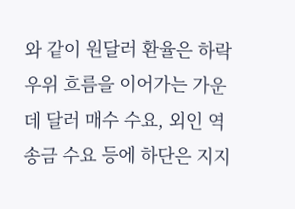와 같이 원달러 환율은 하락 우위 흐름을 이어가는 가운데 달러 매수 수요, 외인 역송금 수요 등에 하단은 지지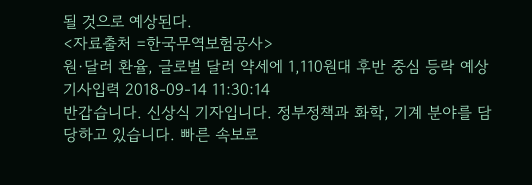될 것으로 예상된다.
<자료출처 =한국무역보험공사>
원·달러 환율, 글로벌 달러 약세에 1,110원대 후반 중심 등락 예상
기사입력 2018-09-14 11:30:14
반갑습니다. 신상식 기자입니다. 정부정책과 화학, 기계 분야를 담당하고 있습니다. 빠른 속보로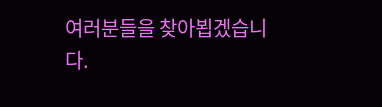여러분들을 찾아뵙겠습니다.